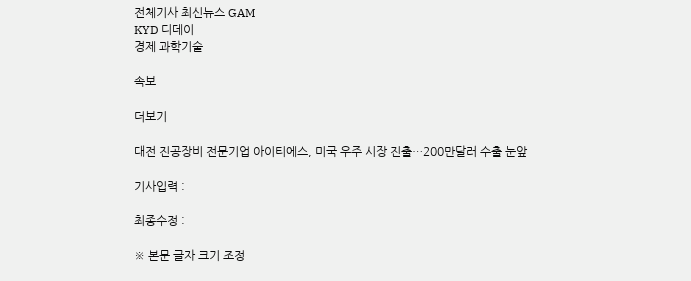전체기사 최신뉴스 GAM
KYD 디데이
경제 과학기술

속보

더보기

대전 진공장비 전문기업 아이티에스, 미국 우주 시장 진출…200만달러 수출 눈앞

기사입력 :

최종수정 :

※ 본문 글자 크기 조정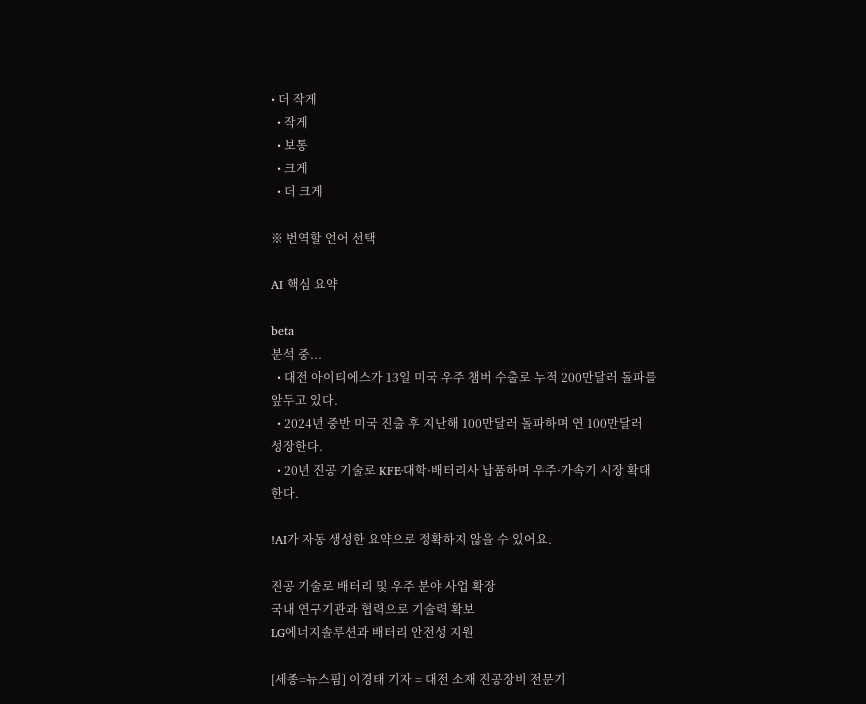• 더 작게
  • 작게
  • 보통
  • 크게
  • 더 크게

※ 번역할 언어 선택

AI 핵심 요약

beta
분석 중...
  • 대전 아이티에스가 13일 미국 우주 챔버 수출로 누적 200만달러 돌파를 앞두고 있다.
  • 2024년 중반 미국 진출 후 지난해 100만달러 돌파하며 연 100만달러 성장한다.
  • 20년 진공 기술로 KFE·대학·배터리사 납품하며 우주·가속기 시장 확대한다.

!AI가 자동 생성한 요약으로 정확하지 않을 수 있어요.

진공 기술로 배터리 및 우주 분야 사업 확장
국내 연구기관과 협력으로 기술력 확보
LG에너지솔루션과 배터리 안전성 지원

[세종=뉴스핌] 이경태 기자 = 대전 소재 진공장비 전문기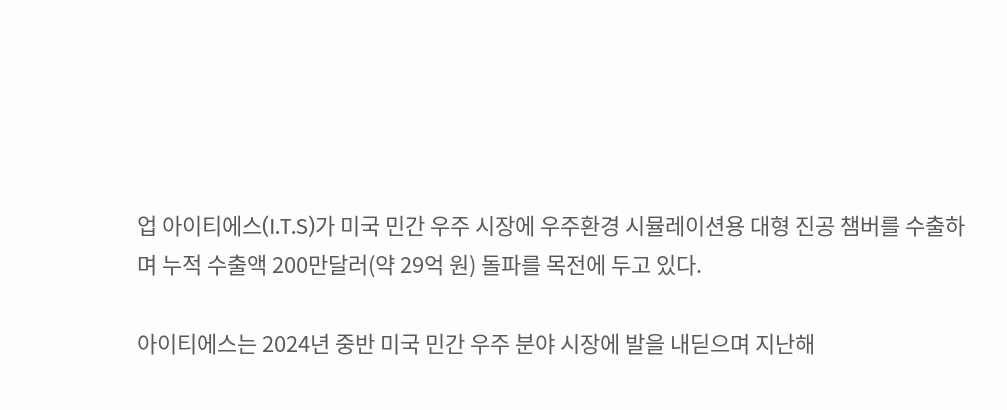업 아이티에스(I.T.S)가 미국 민간 우주 시장에 우주환경 시뮬레이션용 대형 진공 챔버를 수출하며 누적 수출액 200만달러(약 29억 원) 돌파를 목전에 두고 있다.

아이티에스는 2024년 중반 미국 민간 우주 분야 시장에 발을 내딛으며 지난해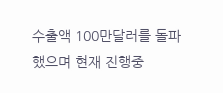수출액 100만달러를 돌파했으며 현재 진행중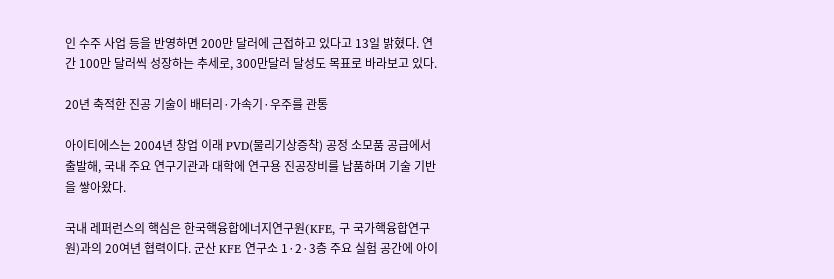인 수주 사업 등을 반영하면 200만 달러에 근접하고 있다고 13일 밝혔다. 연간 100만 달러씩 성장하는 추세로, 300만달러 달성도 목표로 바라보고 있다.

20년 축적한 진공 기술이 배터리·가속기·우주를 관통

아이티에스는 2004년 창업 이래 PVD(물리기상증착) 공정 소모품 공급에서 출발해, 국내 주요 연구기관과 대학에 연구용 진공장비를 납품하며 기술 기반을 쌓아왔다.

국내 레퍼런스의 핵심은 한국핵융합에너지연구원(KFE, 구 국가핵융합연구원)과의 20여년 협력이다. 군산 KFE 연구소 1·2·3층 주요 실험 공간에 아이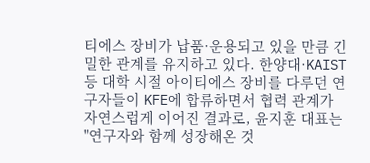티에스 장비가 납품·운용되고 있을 만큼 긴밀한 관계를 유지하고 있다. 한양대·KAIST 등 대학 시절 아이티에스 장비를 다루던 연구자들이 KFE에 합류하면서 협력 관계가 자연스럽게 이어진 결과로, 윤지훈 대표는 "연구자와 함께 성장해온 것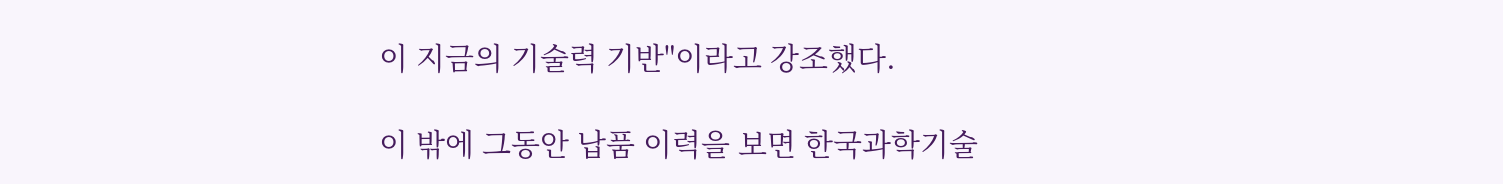이 지금의 기술력 기반"이라고 강조했다.

이 밖에 그동안 납품 이력을 보면 한국과학기술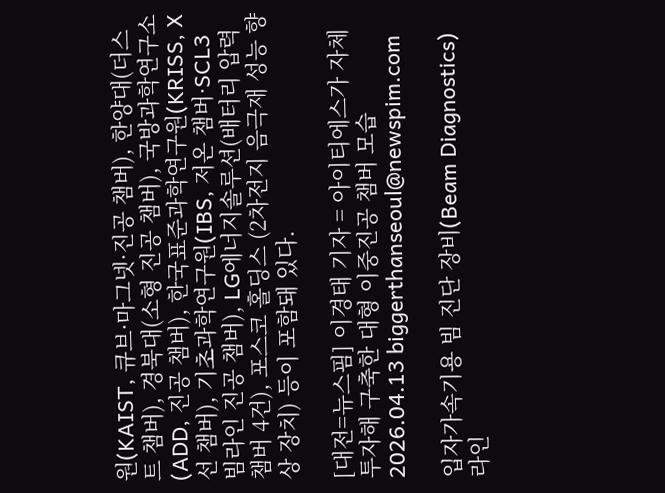원(KAIST, 큐브·마그넷·진공 챔버), 한양대(더스트 챔버), 경북대(소형 진공 챔버), 국방과학연구소(ADD, 진공 챔버), 한국표준과학연구원(KRISS, X선 챔버), 기초과학연구원(IBS, 저온 챔버·SCL3 빔라인 진공 챔버), LG에너지솔루션(배터리 압력 챔버 4건), 포스코 홀딩스 (2차전지 음극재 성능 향상 장치) 등이 포함돼 있다.

[대전=뉴스핌] 이경태 기자 = 아이티에스가 자체 투자해 구축한 대형 이중진공 챔버 모습 2026.04.13 biggerthanseoul@newspim.com

입자가속기용 빔 진단 장비(Beam Diagnostics) 라인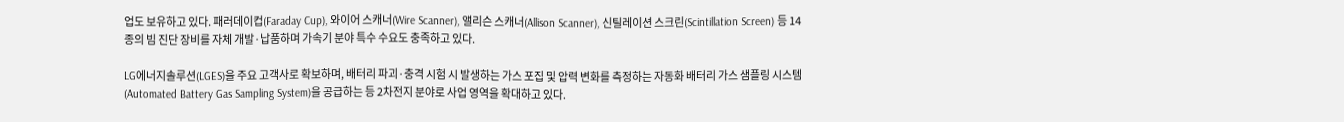업도 보유하고 있다. 패러데이컵(Faraday Cup), 와이어 스캐너(Wire Scanner), 앨리슨 스캐너(Allison Scanner), 신틸레이션 스크린(Scintillation Screen) 등 14종의 빔 진단 장비를 자체 개발·납품하며 가속기 분야 특수 수요도 충족하고 있다.

LG에너지솔루션(LGES)을 주요 고객사로 확보하며, 배터리 파괴·충격 시험 시 발생하는 가스 포집 및 압력 변화를 측정하는 자동화 배터리 가스 샘플링 시스템(Automated Battery Gas Sampling System)을 공급하는 등 2차전지 분야로 사업 영역을 확대하고 있다.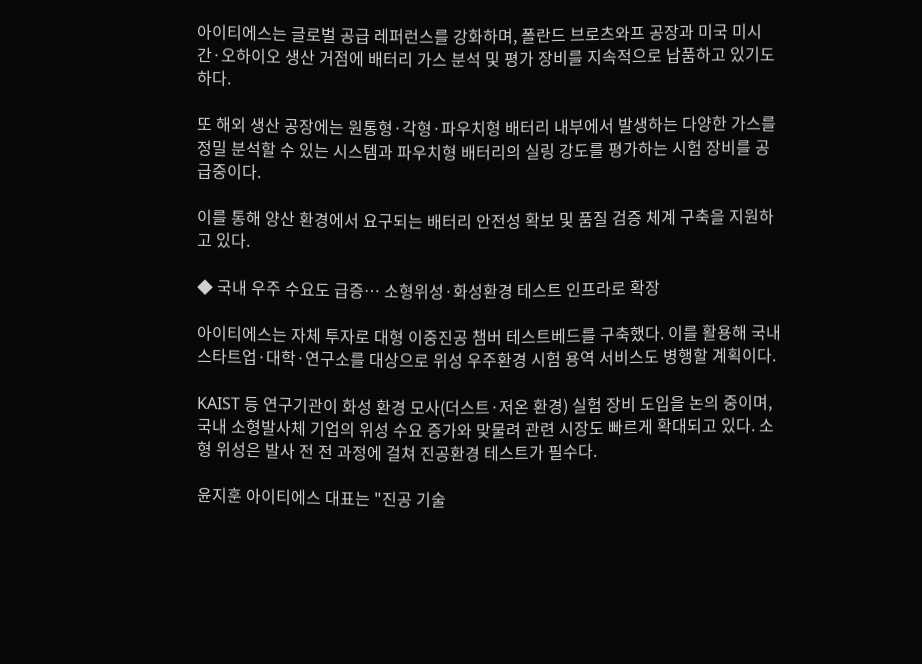아이티에스는 글로벌 공급 레퍼런스를 강화하며, 폴란드 브로츠와프 공장과 미국 미시간·오하이오 생산 거점에 배터리 가스 분석 및 평가 장비를 지속적으로 납품하고 있기도 하다.

또 해외 생산 공장에는 원통형·각형·파우치형 배터리 내부에서 발생하는 다양한 가스를 정밀 분석할 수 있는 시스템과 파우치형 배터리의 실링 강도를 평가하는 시험 장비를 공급중이다.

이를 통해 양산 환경에서 요구되는 배터리 안전성 확보 및 품질 검증 체계 구축을 지원하고 있다.

◆ 국내 우주 수요도 급증… 소형위성·화성환경 테스트 인프라로 확장

아이티에스는 자체 투자로 대형 이중진공 챔버 테스트베드를 구축했다. 이를 활용해 국내 스타트업·대학·연구소를 대상으로 위성 우주환경 시험 용역 서비스도 병행할 계획이다.

KAIST 등 연구기관이 화성 환경 모사(더스트·저온 환경) 실험 장비 도입을 논의 중이며, 국내 소형발사체 기업의 위성 수요 증가와 맞물려 관련 시장도 빠르게 확대되고 있다. 소형 위성은 발사 전 전 과정에 걸쳐 진공환경 테스트가 필수다.

윤지훈 아이티에스 대표는 "진공 기술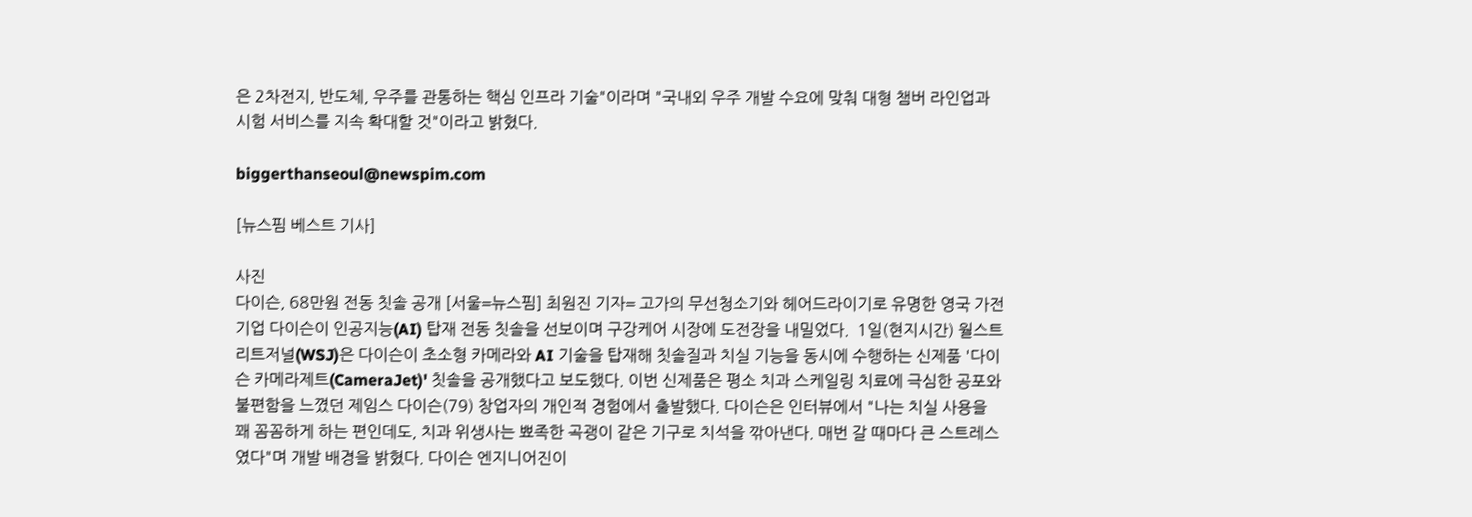은 2차전지, 반도체, 우주를 관통하는 핵심 인프라 기술"이라며 "국내외 우주 개발 수요에 맞춰 대형 챔버 라인업과 시험 서비스를 지속 확대할 것"이라고 밝혔다.

biggerthanseoul@newspim.com

[뉴스핌 베스트 기사]

사진
다이슨, 68만원 전동 칫솔 공개 [서울=뉴스핌] 최원진 기자= 고가의 무선청소기와 헤어드라이기로 유명한 영국 가전기업 다이슨이 인공지능(AI) 탑재 전동 칫솔을 선보이며 구강케어 시장에 도전장을 내밀었다.  1일(현지시간) 월스트리트저널(WSJ)은 다이슨이 초소형 카메라와 AI 기술을 탑재해 칫솔질과 치실 기능을 동시에 수행하는 신제품 '다이슨 카메라제트(CameraJet)' 칫솔을 공개했다고 보도했다. 이번 신제품은 평소 치과 스케일링 치료에 극심한 공포와 불편함을 느꼈던 제임스 다이슨(79) 창업자의 개인적 경험에서 출발했다. 다이슨은 인터뷰에서 "나는 치실 사용을 꽤 꼼꼼하게 하는 편인데도, 치과 위생사는 뾰족한 곡괭이 같은 기구로 치석을 깎아낸다. 매번 갈 때마다 큰 스트레스였다"며 개발 배경을 밝혔다. 다이슨 엔지니어진이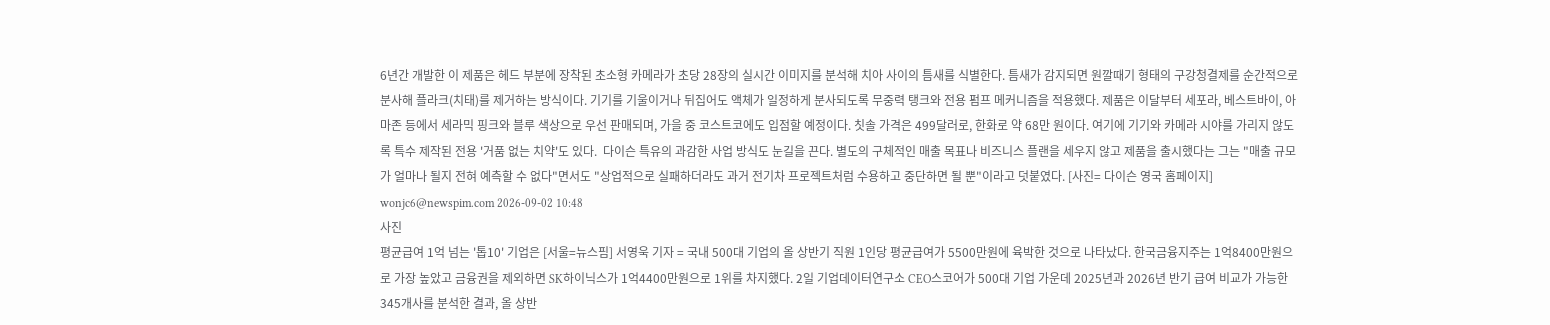6년간 개발한 이 제품은 헤드 부분에 장착된 초소형 카메라가 초당 28장의 실시간 이미지를 분석해 치아 사이의 틈새를 식별한다. 틈새가 감지되면 원깔때기 형태의 구강청결제를 순간적으로 분사해 플라크(치태)를 제거하는 방식이다. 기기를 기울이거나 뒤집어도 액체가 일정하게 분사되도록 무중력 탱크와 전용 펌프 메커니즘을 적용했다. 제품은 이달부터 세포라, 베스트바이, 아마존 등에서 세라믹 핑크와 블루 색상으로 우선 판매되며, 가을 중 코스트코에도 입점할 예정이다. 칫솔 가격은 499달러로, 한화로 약 68만 원이다. 여기에 기기와 카메라 시야를 가리지 않도록 특수 제작된 전용 '거품 없는 치약'도 있다.  다이슨 특유의 과감한 사업 방식도 눈길을 끈다. 별도의 구체적인 매출 목표나 비즈니스 플랜을 세우지 않고 제품을 출시했다는 그는 "매출 규모가 얼마나 될지 전혀 예측할 수 없다"면서도 "상업적으로 실패하더라도 과거 전기차 프로젝트처럼 수용하고 중단하면 될 뿐"이라고 덧붙였다. [사진= 다이슨 영국 홈페이지] wonjc6@newspim.com 2026-09-02 10:48
사진
평균급여 1억 넘는 '톱10' 기업은 [서울=뉴스핌] 서영욱 기자 = 국내 500대 기업의 올 상반기 직원 1인당 평균급여가 5500만원에 육박한 것으로 나타났다. 한국금융지주는 1억8400만원으로 가장 높았고 금융권을 제외하면 SK하이닉스가 1억4400만원으로 1위를 차지했다. 2일 기업데이터연구소 CEO스코어가 500대 기업 가운데 2025년과 2026년 반기 급여 비교가 가능한 345개사를 분석한 결과, 올 상반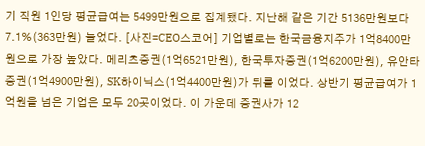기 직원 1인당 평균급여는 5499만원으로 집계됐다. 지난해 같은 기간 5136만원보다 7.1%(363만원) 늘었다. [사진=CEO스코어] 기업별로는 한국금융지주가 1억8400만원으로 가장 높았다. 메리츠증권(1억6521만원), 한국투자증권(1억6200만원), 유안타증권(1억4900만원), SK하이닉스(1억4400만원)가 뒤를 이었다. 상반기 평균급여가 1억원을 넘은 기업은 모두 20곳이었다. 이 가운데 증권사가 12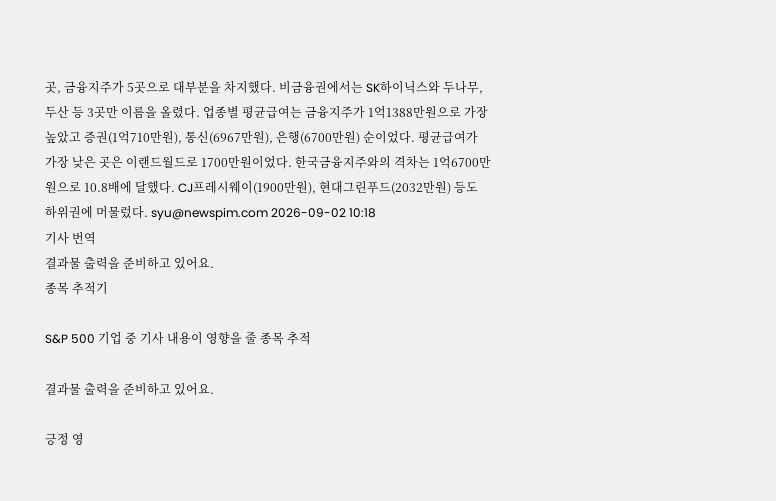곳, 금융지주가 5곳으로 대부분을 차지했다. 비금융권에서는 SK하이닉스와 두나무, 두산 등 3곳만 이름을 올렸다. 업종별 평균급여는 금융지주가 1억1388만원으로 가장 높았고 증권(1억710만원), 통신(6967만원), 은행(6700만원) 순이었다. 평균급여가 가장 낮은 곳은 이랜드월드로 1700만원이었다. 한국금융지주와의 격차는 1억6700만원으로 10.8배에 달했다. CJ프레시웨이(1900만원), 현대그린푸드(2032만원) 등도 하위권에 머물렀다. syu@newspim.com 2026-09-02 10:18
기사 번역
결과물 출력을 준비하고 있어요.
종목 추적기

S&P 500 기업 중 기사 내용이 영향을 줄 종목 추적

결과물 출력을 준비하고 있어요.

긍정 영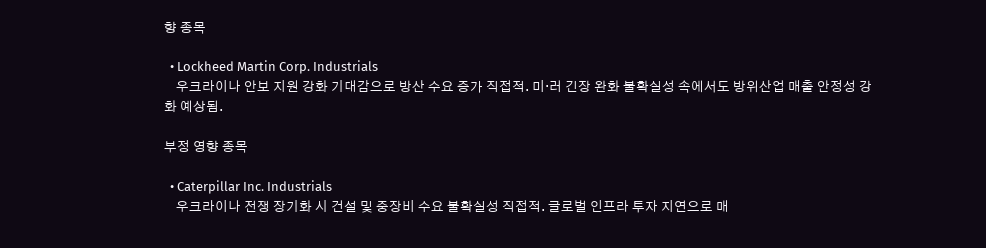향 종목

  • Lockheed Martin Corp. Industrials
    우크라이나 안보 지원 강화 기대감으로 방산 수요 증가 직접적. 미·러 긴장 완화 불확실성 속에서도 방위산업 매출 안정성 강화 예상됨.

부정 영향 종목

  • Caterpillar Inc. Industrials
    우크라이나 전쟁 장기화 시 건설 및 중장비 수요 불확실성 직접적. 글로벌 인프라 투자 지연으로 매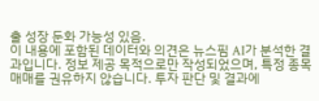출 성장 둔화 가능성 있음.
이 내용에 포함된 데이터와 의견은 뉴스핌 AI가 분석한 결과입니다. 정보 제공 목적으로만 작성되었으며, 특정 종목 매매를 권유하지 않습니다. 투자 판단 및 결과에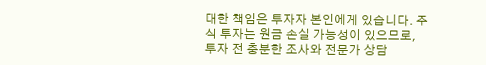대한 책임은 투자자 본인에게 있습니다. 주식 투자는 원금 손실 가능성이 있으므로, 투자 전 충분한 조사와 전문가 상담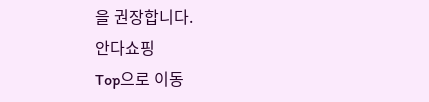을 권장합니다.
안다쇼핑
Top으로 이동